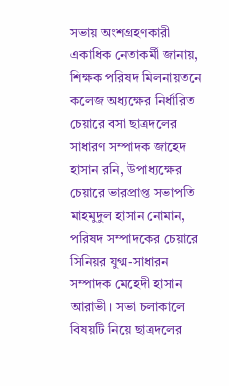সভায় অংশগ্রহণকারী একাধিক নেতাকর্মী জানায়, শিক্ষক পরিষদ মিলনায়তনে কলেজ অধ্যক্ষের নির্ধারিত চেয়ারে বসা ছাত্রদলের সাধারণ সম্পাদক জাহেদ হাসান রনি, উপাধ্যক্ষের চেয়ারে ভারপ্রাপ্ত সভাপতি মাহমুদুল হাসান নোমান, পরিষদ সম্পাদকের চেয়ারে সিনিয়র যুগ্ম-সাধারন সম্পাদক মেহেদী হাসান আরাভী। সভা চলাকালে বিষয়টি নিয়ে ছাত্রদলের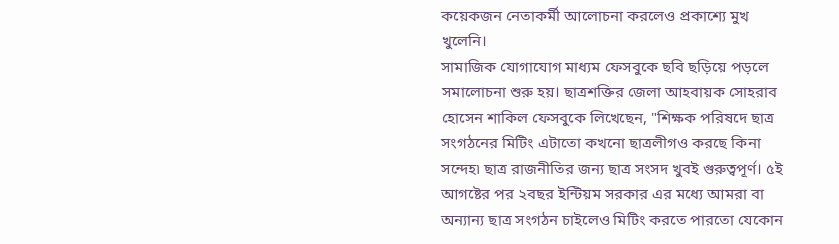কয়েকজন নেতাকর্মী আলোচনা করলেও প্রকাশ্যে মুখ খুলেনি।
সামাজিক যোগাযোগ মাধ্যম ফেসবুকে ছবি ছড়িয়ে পড়লে সমালোচনা শুরু হয়। ছাত্রশক্তির জেলা আহবায়ক সোহরাব হোসেন শাকিল ফেসবুকে লিখেছেন, "শিক্ষক পরিষদে ছাত্র সংগঠনের মিটিং এটাতো কখনো ছাত্রলীগও করছে কিনা সন্দেহ৷ ছাত্র রাজনীতির জন্য ছাত্র সংসদ খুবই গুরুত্বপূর্ণ। ৫ই আগষ্টের পর ২বছর ইন্টিয়ম সরকার এর মধ্যে আমরা বা অন্যান্য ছাত্র সংগঠন চাইলেও মিটিং করতে পারতো যেকোন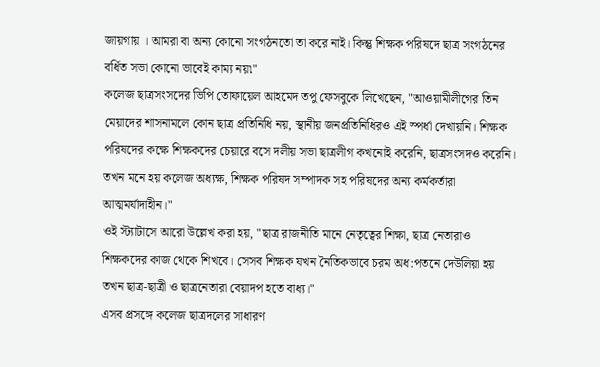জায়গায় । আমরা বা অন্য কোনো সংগঠনতো তা করে নাই। কিন্তু শিক্ষক পরিষদে ছাত্র সংগঠনের বর্ধিত সভা কোনো ভাবেই কাম্য নয়৷"
কলেজ ছাত্রসংসদের ভিপি তোফায়েল আহমেদ তপু ফেসবুকে লিখেছেন, "আওয়ামীলীগের তিন মেয়াদের শাসনামলে কোন ছাত্র প্রতিনিধি নয়, স্থানীয় জনপ্রতিনিধিরও এই স্পর্ধা দেখায়নি। শিক্ষক পরিষদের কক্ষে শিক্ষকদের চেয়ারে বসে দলীয় সভা ছাত্রলীগ কখনোই করেনি, ছাত্রসংসদও করেনি। তখন মনে হয় কলেজ অধ্যক্ষ, শিক্ষক পরিষদ সম্পাদক সহ পরিষদের অন্য কর্মকর্তারা আত্মমর্যাদাহীন।"
ওই স্ট্যাটাসে আরো উল্লেখ করা হয়, "ছাত্র রাজনীতি মানে নেতৃত্বের শিক্ষা, ছাত্র নেতারাও শিক্ষকদের কাজ থেকে শিখবে। সেসব শিক্ষক যখন নৈতিকভাবে চরম অধ:পতনে দেউলিয়া হয় তখন ছাত্র-ছাত্রী ও ছাত্রনেতারা বেয়াদপ হতে বাধ্য।"
এসব প্রসঙ্গে কলেজ ছাত্রদলের সাধারণ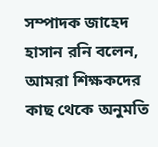সম্পাদক জাহেদ হাসান রনি বলেন, আমরা শিক্ষকদের কাছ থেকে অনুমতি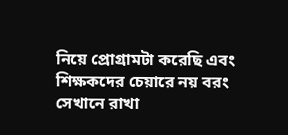নিয়ে প্রোগ্রামটা করেছি এবং শিক্ষকদের চেয়ারে নয় বরং সেখানে রাখা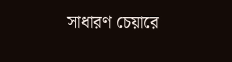সাধারণ চেয়ারে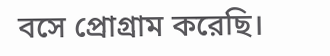বসে প্রোগ্রাম করেছি।